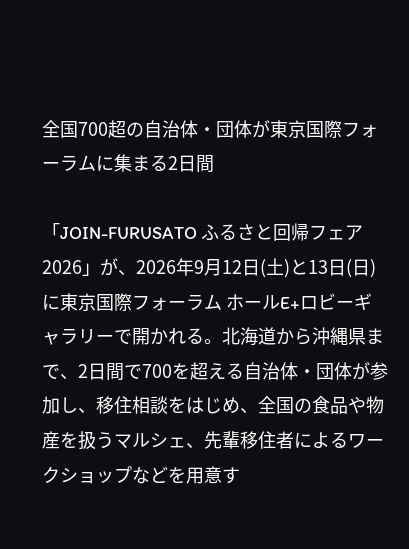全国700超の自治体・団体が東京国際フォーラムに集まる2日間

「JOIN-FURUSATO ふるさと回帰フェア2026」が、2026年9月12日(土)と13日(日)に東京国際フォーラム ホールE+ロビーギャラリーで開かれる。北海道から沖縄県まで、2日間で700を超える自治体・団体が参加し、移住相談をはじめ、全国の食品や物産を扱うマルシェ、先輩移住者によるワークショップなどを用意す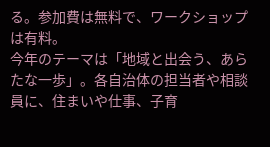る。参加費は無料で、ワークショップは有料。
今年のテーマは「地域と出会う、あらたな一歩」。各自治体の担当者や相談員に、住まいや仕事、子育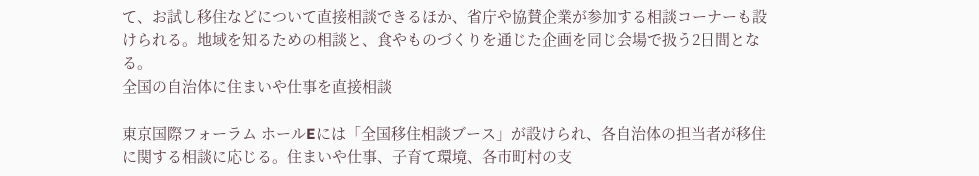て、お試し移住などについて直接相談できるほか、省庁や協賛企業が参加する相談コーナーも設けられる。地域を知るための相談と、食やものづくりを通じた企画を同じ会場で扱う2日間となる。
全国の自治体に住まいや仕事を直接相談

東京国際フォーラム ホールEには「全国移住相談ブース」が設けられ、各自治体の担当者が移住に関する相談に応じる。住まいや仕事、子育て環境、各市町村の支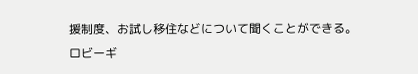援制度、お試し移住などについて聞くことができる。
ロビーギ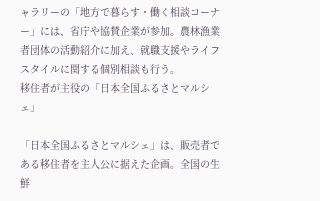ャラリーの「地方で暮らす・働く相談コーナー」には、省庁や協賛企業が参加。農林漁業者団体の活動紹介に加え、就職支援やライフスタイルに関する個別相談も行う。
移住者が主役の「日本全国ふるさとマルシェ」

「日本全国ふるさとマルシェ」は、販売者である移住者を主人公に据えた企画。全国の生鮮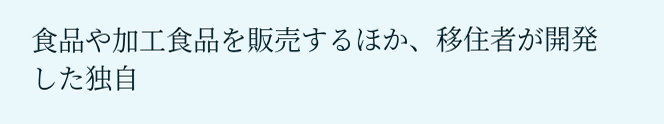食品や加工食品を販売するほか、移住者が開発した独自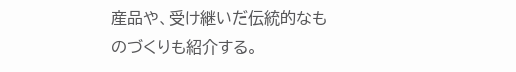産品や、受け継いだ伝統的なものづくりも紹介する。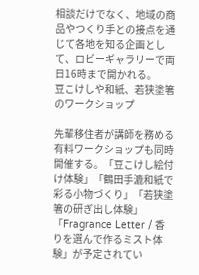相談だけでなく、地域の商品やつくり手との接点を通じて各地を知る企画として、ロビーギャラリーで両日16時まで開かれる。
豆こけしや和紙、若狭塗箸のワークショップ

先輩移住者が講師を務める有料ワークショップも同時開催する。「豆こけし絵付け体験」「鶴田手漉和紙で彩る小物づくり」「若狭塗箸の研ぎ出し体験」「Fragrance Letter / 香りを選んで作るミスト体験」が予定されてい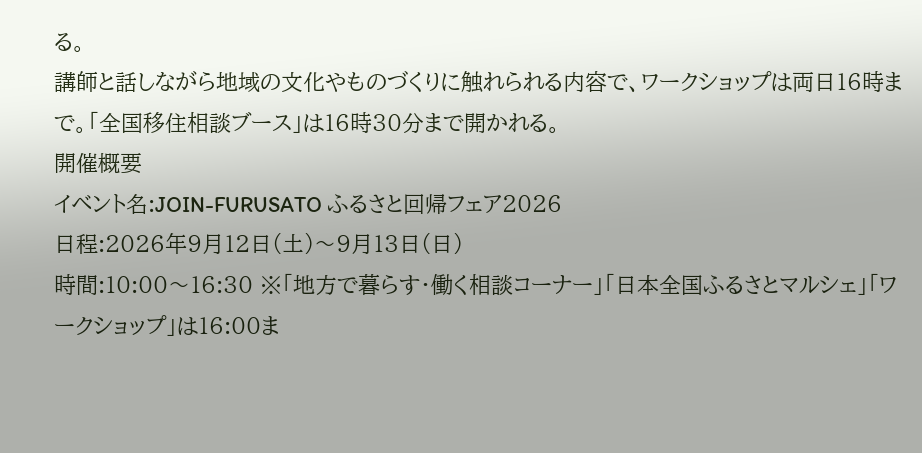る。
講師と話しながら地域の文化やものづくりに触れられる内容で、ワークショップは両日16時まで。「全国移住相談ブース」は16時30分まで開かれる。
開催概要
イベント名:JOIN-FURUSATO ふるさと回帰フェア2026
日程:2026年9月12日(土)〜9月13日(日)
時間:10:00〜16:30 ※「地方で暮らす・働く相談コーナー」「日本全国ふるさとマルシェ」「ワークショップ」は16:00ま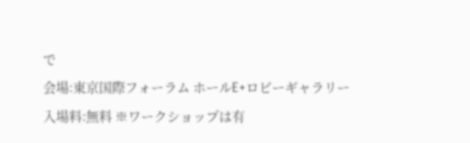で
会場:東京国際フォーラム ホールE+ロビーギャラリー
入場料:無料 ※ワークショップは有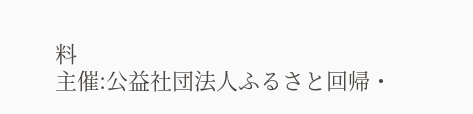料
主催:公益社団法人ふるさと回帰・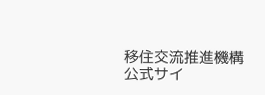移住交流推進機構
公式サイ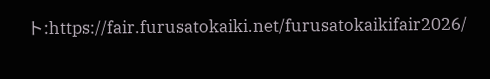ト:https://fair.furusatokaiki.net/furusatokaikifair2026/